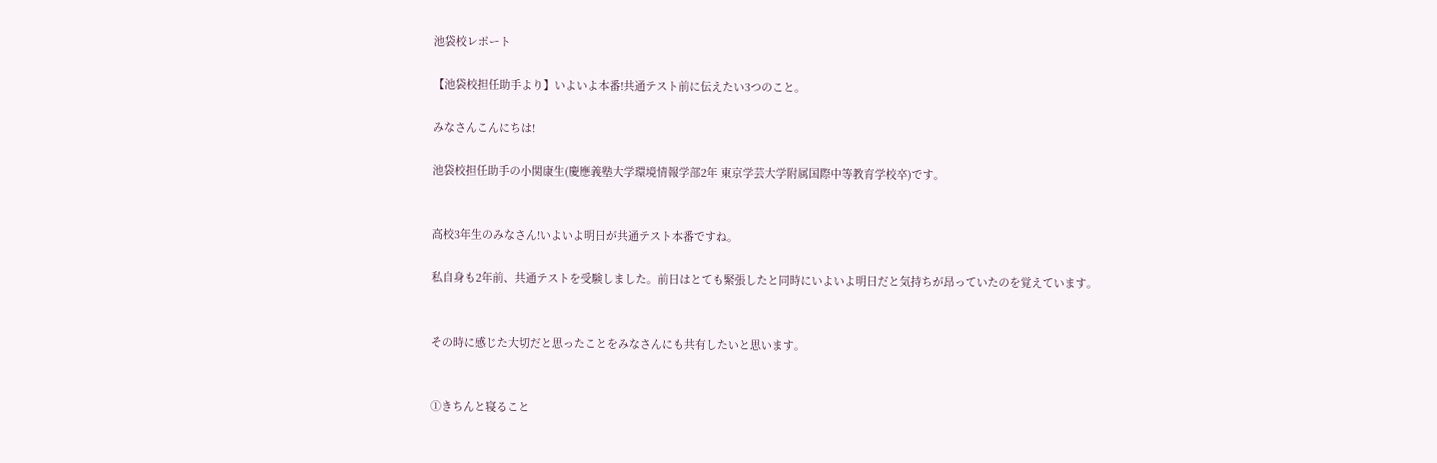池袋校レポート

【池袋校担任助手より】いよいよ本番!共通テスト前に伝えたい3つのこと。

みなさんこんにちは!

池袋校担任助手の小関康生(慶應義塾大学環境情報学部2年 東京学芸大学附属国際中等教育学校卒)です。


高校3年生のみなさん!いよいよ明日が共通テスト本番ですね。

私自身も2年前、共通テストを受験しました。前日はとても緊張したと同時にいよいよ明日だと気持ちが昂っていたのを覚えています。


その時に感じた大切だと思ったことをみなさんにも共有したいと思います。


①きちんと寝ること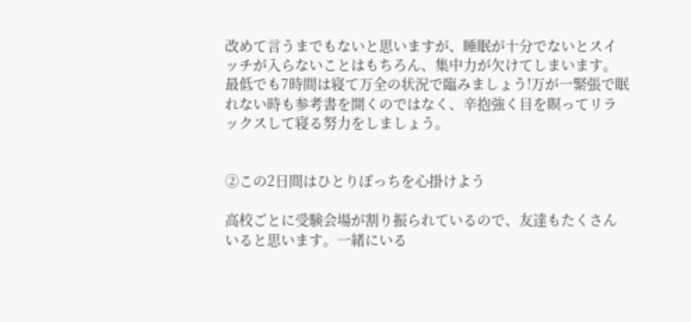改めて言うまでもないと思いますが、睡眠が十分でないとスイッチが入らないことはもちろん、集中力が欠けてしまいます。最低でも7時間は寝て万全の状況で臨みましょう!万が一緊張で眠れない時も参考書を開くのではなく、辛抱強く目を瞑ってリラックスして寝る努力をしましょう。


②この2日間はひとりぼっちを心掛けよう

高校ごとに受験会場が割り振られているので、友達もたくさんいると思います。一緒にいる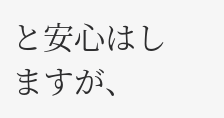と安心はしますが、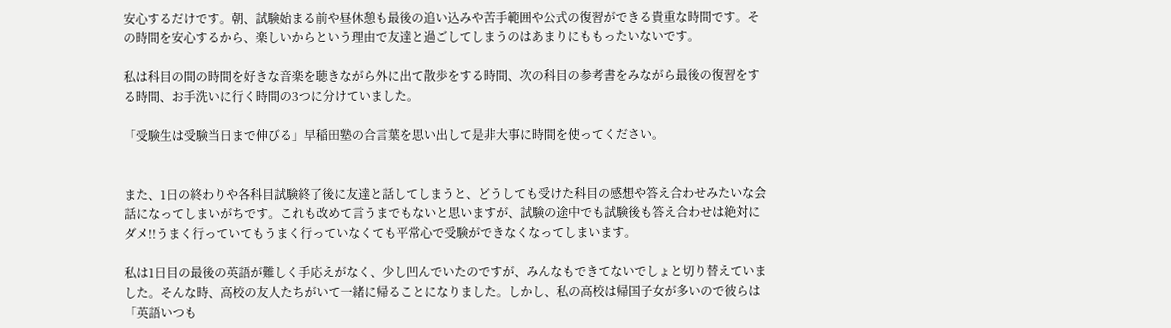安心するだけです。朝、試験始まる前や昼休憩も最後の追い込みや苦手範囲や公式の復習ができる貴重な時間です。その時間を安心するから、楽しいからという理由で友達と過ごしてしまうのはあまりにももったいないです。

私は科目の間の時間を好きな音楽を聴きながら外に出て散歩をする時間、次の科目の参考書をみながら最後の復習をする時間、お手洗いに行く時間の3つに分けていました。

「受験生は受験当日まで伸びる」早稲田塾の合言葉を思い出して是非大事に時間を使ってください。


また、1日の終わりや各科目試験終了後に友達と話してしまうと、どうしても受けた科目の感想や答え合わせみたいな会話になってしまいがちです。これも改めて言うまでもないと思いますが、試験の途中でも試験後も答え合わせは絶対にダメ!!うまく行っていてもうまく行っていなくても平常心で受験ができなくなってしまいます。

私は1日目の最後の英語が難しく手応えがなく、少し凹んでいたのですが、みんなもできてないでしょと切り替えていました。そんな時、高校の友人たちがいて一緒に帰ることになりました。しかし、私の高校は帰国子女が多いので彼らは「英語いつも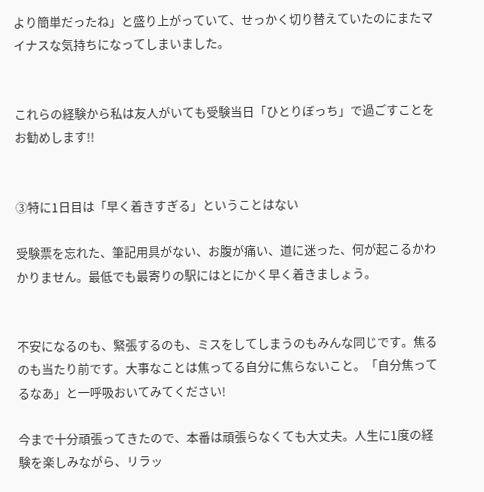より簡単だったね」と盛り上がっていて、せっかく切り替えていたのにまたマイナスな気持ちになってしまいました。


これらの経験から私は友人がいても受験当日「ひとりぼっち」で過ごすことをお勧めします!!


③特に1日目は「早く着きすぎる」ということはない

受験票を忘れた、筆記用具がない、お腹が痛い、道に迷った、何が起こるかわかりません。最低でも最寄りの駅にはとにかく早く着きましょう。


不安になるのも、緊張するのも、ミスをしてしまうのもみんな同じです。焦るのも当たり前です。大事なことは焦ってる自分に焦らないこと。「自分焦ってるなあ」と一呼吸おいてみてください!

今まで十分頑張ってきたので、本番は頑張らなくても大丈夫。人生に1度の経験を楽しみながら、リラッ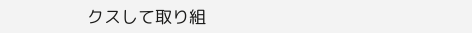クスして取り組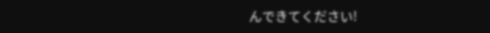んできてください!